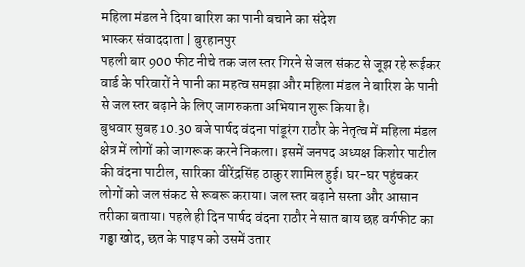महिला मंडल ने दिया बारिश का पानी बचाने का संदेश
भास्कर संवाददाता | बुरहानपुर
पहली बार 900 फीट नीचे तक जल स्तर गिरने से जल संकट से जूझ रहे रूईकर वार्ड के परिवारों ने पानी का महत्व समझा और महिला मंडल ने बारिश के पानी से जल स्तर बढ़ाने के लिए जागरुकता अभियान शुरू किया है।
बुधवार सुबह 10.30 बजे पार्षद वंदना पांडूरंग राठौर के नेतृत्व में महिला मंडल क्षेत्र में लोगों को जागरूक करने निकला। इसमें जनपद अध्यक्ष किशोर पाटील की वंदना पाटील, सारिका वीरेंद्रसिंह ठाकुर शामिल हुई। घर-घर पहुंचकर लोगों को जल संकट से रूबरू कराया। जल स्तर बढ़ाने सस्ता और आसान तरीका बताया। पहले ही दिन पार्षद वंदना राठौर ने सात बाय छह वर्गफीट का गड्ढा खोद, छत के पाइप को उसमें उतार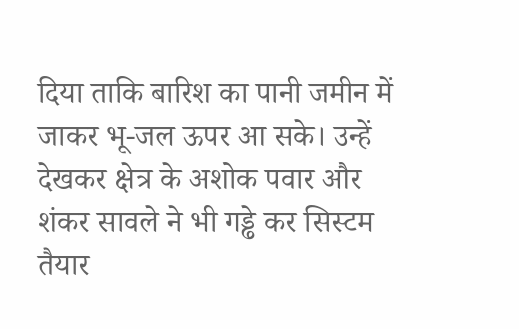दिया ताकि बारिश का पानी जमीन में जाकर भू-जल ऊपर आ सके। उन्हें देखकर क्षेत्र के अशोक पवार और शंकर सावले ने भी गड्ढे कर सिस्टम तैयार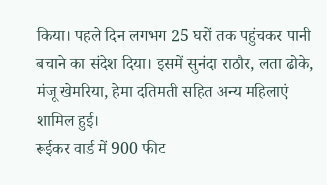किया। पहले दिन लगभग 25 घरों तक पहुंचकर पानी बचाने का संदेश दिया। इसमें सुनंदा राठौर, लता ढोके, मंजू खेमरिया, हेमा दतिमती सहित अन्य महिलाएं शामिल हुई।
रूईकर वार्ड में 900 फीट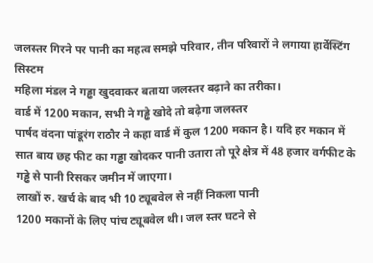जलस्तर गिरने पर पानी का महत्व समझे परिवार, तीन परिवारों ने लगाया हार्वेस्टिंग सिस्टम
महिला मंडल ने गड्ढा खुदवाकर बताया जलस्तर बढ़ाने का तरीका।
वार्ड में 1200 मकान, सभी ने गड्ढे खोदे तो बढ़ेगा जलस्तर
पार्षद वंदना पांडूरंग राठौर ने कहा वार्ड में कुल 1200 मकान है। यदि हर मकान में सात बाय छह फीट का गड्ढा खोदकर पानी उतारा तो पूरे क्षेत्र में 48 हजार वर्गफीट के गड्ढे से पानी रिसकर जमीन में जाएगा।
लाखों रु. खर्च के बाद भी 10 ट्यूबवेल से नहीं निकला पानी
1200 मकानों के लिए पांच ट्यूबवेल थी। जल स्तर घटने से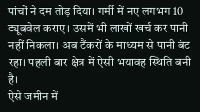पांचों ने दम तोड़ दिया। गर्मी में नए लगभग 10 ट्यूबवेल कराए। उसमें भी लाखों खर्च कर पानी नहीं निकला। अब टैंकरों के माध्यम से पानी बंट रहा। पहली बार क्षेत्र में ऐसी भयावह स्थिति बनी है।
ऐसे जमीन में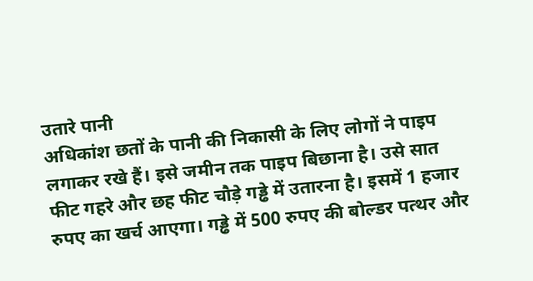उतारे पानी
अधिकांश छतों के पानी की निकासी के लिए लोगों ने पाइप लगाकर रखे हैं। इसे जमीन तक पाइप बिछाना है। उसे सात फीट गहरे और छह फीट चौड़े गड्ढे में उतारना है। इसमें 1 हजार रुपए का खर्च आएगा। गड्ढे में 500 रुपए की बोल्डर पत्थर और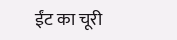ईंट का चूरी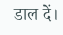डाल दें।